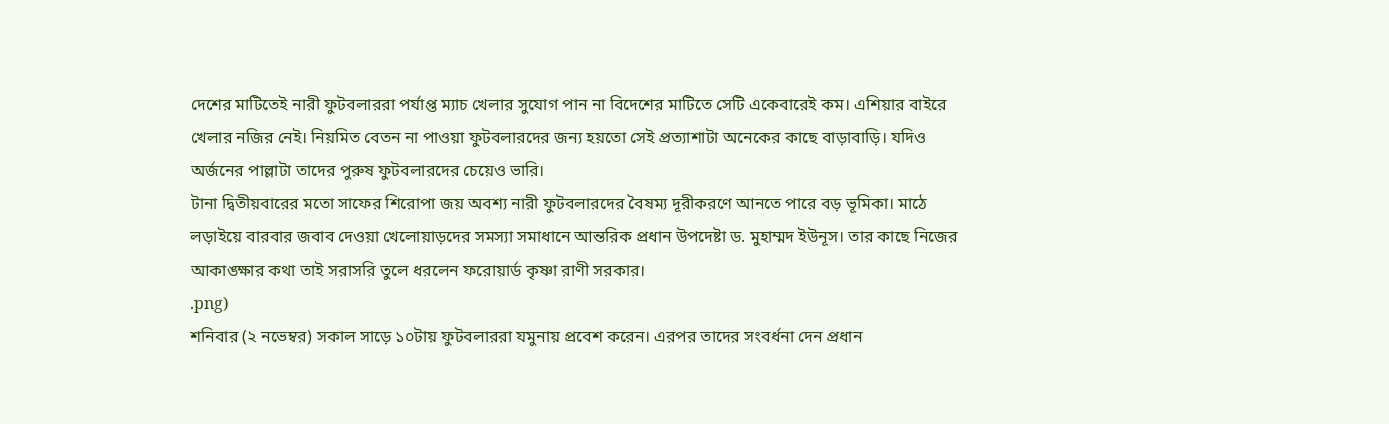দেশের মাটিতেই নারী ফুটবলাররা পর্যাপ্ত ম্যাচ খেলার সুযোগ পান না বিদেশের মাটিতে সেটি একেবারেই কম। এশিয়ার বাইরে খেলার নজির নেই। নিয়মিত বেতন না পাওয়া ফুটবলারদের জন্য হয়তো সেই প্রত্যাশাটা অনেকের কাছে বাড়াবাড়ি। যদিও অর্জনের পাল্লাটা তাদের পুরুষ ফুটবলারদের চেয়েও ভারি।
টানা দ্বিতীয়বারের মতো সাফের শিরোপা জয় অবশ্য নারী ফুটবলারদের বৈষম্য দূরীকরণে আনতে পারে বড় ভূমিকা। মাঠে লড়াইয়ে বারবার জবাব দেওয়া খেলোয়াড়দের সমস্যা সমাধানে আন্তরিক প্রধান উপদেষ্টা ড. মুহাম্মদ ইউনূস। তার কাছে নিজের আকাঙ্ক্ষার কথা তাই সরাসরি তুলে ধরলেন ফরোয়ার্ড কৃষ্ণা রাণী সরকার।
.png)
শনিবার (২ নভেম্বর) সকাল সাড়ে ১০টায় ফুটবলাররা যমুনায় প্রবেশ করেন। এরপর তাদের সংবর্ধনা দেন প্রধান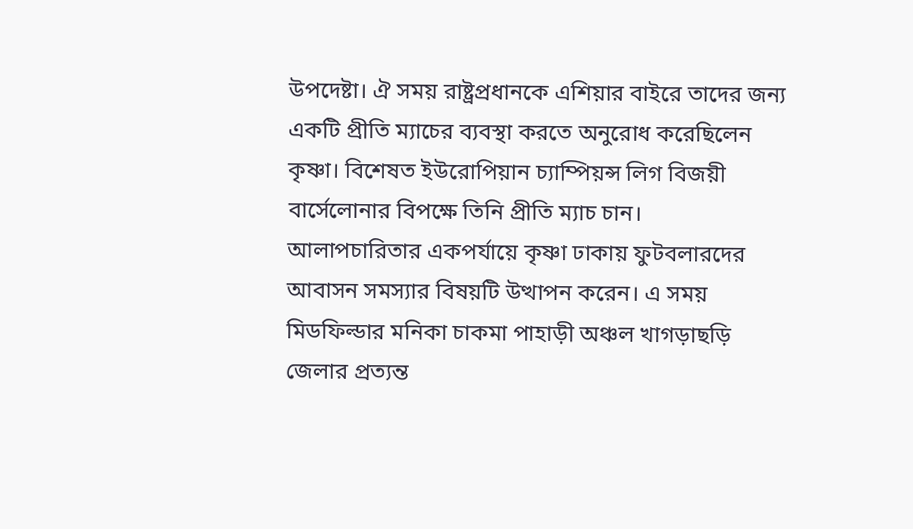উপদেষ্টা। ঐ সময় রাষ্ট্রপ্রধানকে এশিয়ার বাইরে তাদের জন্য একটি প্রীতি ম্যাচের ব্যবস্থা করতে অনুরোধ করেছিলেন কৃষ্ণা। বিশেষত ইউরোপিয়ান চ্যাম্পিয়ন্স লিগ বিজয়ী বার্সেলোনার বিপক্ষে তিনি প্রীতি ম্যাচ চান।
আলাপচারিতার একপর্যায়ে কৃষ্ণা ঢাকায় ফুটবলারদের আবাসন সমস্যার বিষয়টি উত্থাপন করেন। এ সময় মিডফিল্ডার মনিকা চাকমা পাহাড়ী অঞ্চল খাগড়াছড়ি জেলার প্রত্যন্ত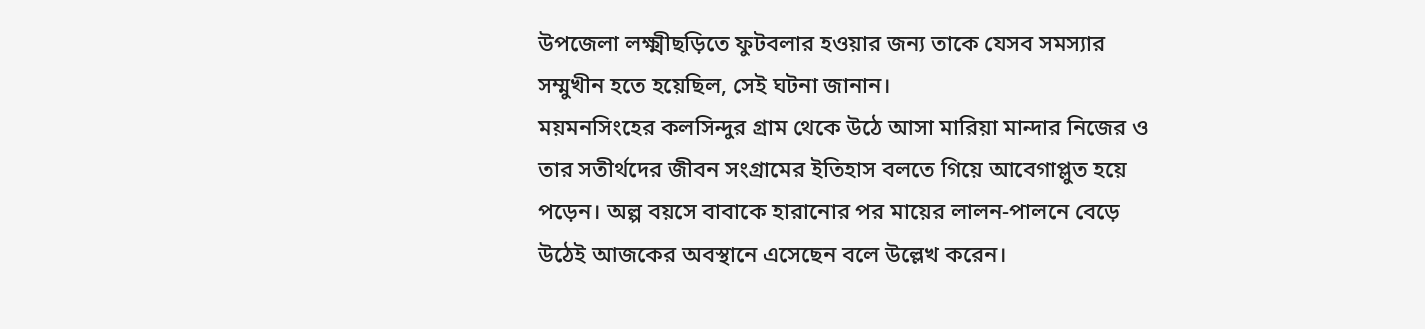উপজেলা লক্ষ্মীছড়িতে ফুটবলার হওয়ার জন্য তাকে যেসব সমস্যার সম্মুখীন হতে হয়েছিল, সেই ঘটনা জানান।
ময়মনসিংহের কলসিন্দুর গ্রাম থেকে উঠে আসা মারিয়া মান্দার নিজের ও তার সতীর্থদের জীবন সংগ্রামের ইতিহাস বলতে গিয়ে আবেগাপ্লুত হয়ে পড়েন। অল্প বয়সে বাবাকে হারানোর পর মায়ের লালন-পালনে বেড়ে উঠেই আজকের অবস্থানে এসেছেন বলে উল্লেখ করেন।